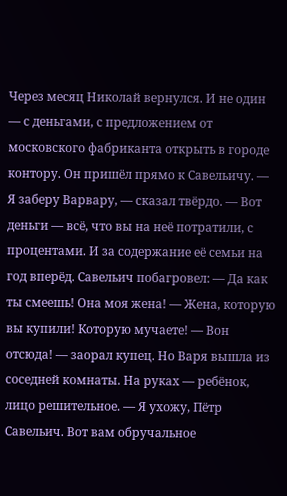Через месяц Николай вернулся. И не один — с деньгами, с предложением от московского фабриканта открыть в городе контору. Он пришёл прямо к Савельичу. — Я заберу Варвару, — сказал твёрдо. — Вот деньги — всё, что вы на неё потратили, с процентами. И за содержание её семьи на год вперёд. Савельич побагровел: — Да как ты смеешь! Она моя жена! — Жена, которую вы купили! Которую мучаете! — Вон отсюда! — заорал купец. Но Варя вышла из соседней комнаты. На руках — ребёнок, лицо решительное. — Я ухожу, Пётр Савельич. Вот вам обручальное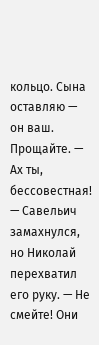кольцо. Сына оставляю — он ваш. Прощайте. — Ах ты, бессовестная! — Савельич замахнулся, но Николай перехватил его руку. — Не смейте! Они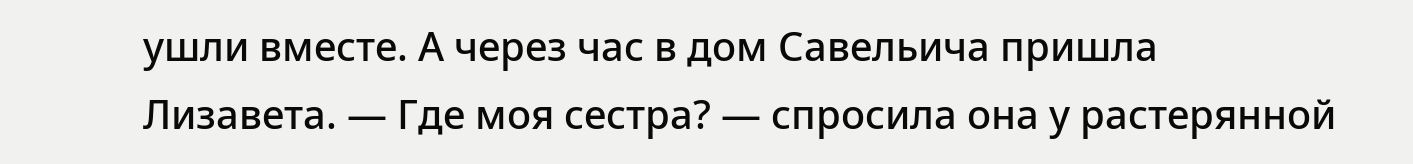ушли вместе. А через час в дом Савельича пришла Лизавета. — Где моя сестра? — спросила она у растерянной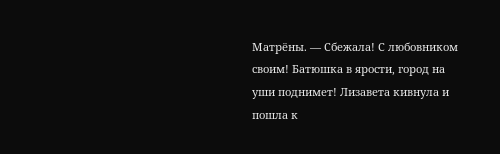Матрёны. — Сбежала! С любовником своим! Батюшка в ярости, город на уши поднимет! Лизавета кивнула и пошла к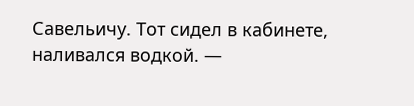Савельичу. Тот сидел в кабинете, наливался водкой. —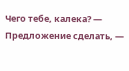Чего тебе, калека? — Предложение сделать, —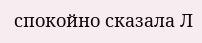спокойно сказала Л